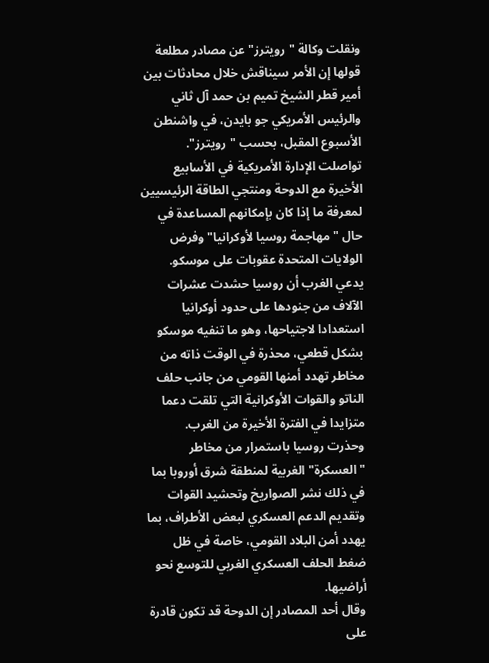ونقلت وكالة "رويترز" عن مصادر مطلعة قولها إن الأمر سيناقش خلال محادثات بين أمير قطر الشيخ تميم بن حمد آل ثاني والرئيس الأمريكي جو بايدن، في واشنطن الأسبوع المقبل، بحسب "رويترز".
تواصلت الإدارة الأمريكية في الأسابيع الأخيرة مع الدوحة ومنتجي الطاقة الرئيسيين لمعرفة ما إذا كان بإمكانهم المساعدة في حال "مهاجمة روسيا لأوكرانيا" وفرض الولايات المتحدة عقوبات على موسكو.
يدعي الغرب أن روسيا حشدت عشرات الآلاف من جنودها على حدود أوكرانيا استعدادا لاجتياحها، وهو ما تنفيه موسكو بشكل قطعي، محذرة في الوقت ذاته من مخاطر تهدد أمنها القومي من جانب حلف الناتو والقوات الأوكرانية التي تلقت دعما متزايدا في الفترة الأخيرة من الغرب.
وحذرت روسيا باستمرار من مخاطر "العسكرة" الغربية لمنطقة شرق أوروبا بما في ذلك نشر الصواريخ وتحشيد القوات وتقديم الدعم العسكري لبعض الأطراف، بما يهدد أمن البلاد القومي، خاصة في ظل ضغط الحلف العسكري الغربي للتوسع نحو أراضيها.
وقال أحد المصادر إن الدوحة قد تكون قادرة على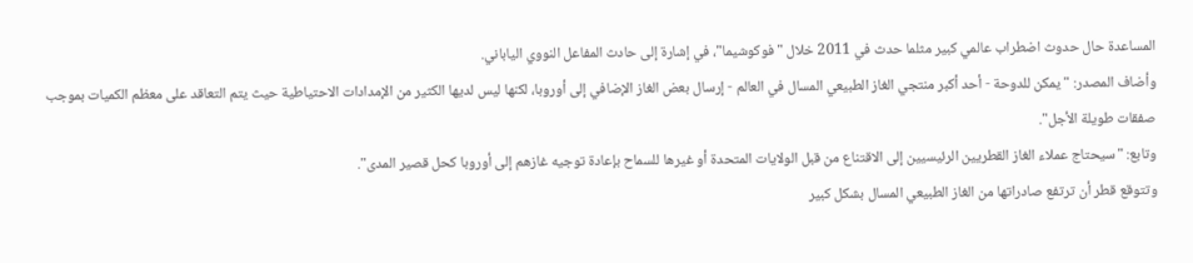المساعدة حال حدوث اضطراب عالمي كبير مثلما حدث في 2011 خلال "فوكوشيما"، في إشارة إلى حادث المفاعل النووي الياباني.
وأضاف المصدر: "يمكن للدوحة - أحد أكبر منتجي الغاز الطبيعي المسال في العالم - إرسال بعض الغاز الإضافي إلى أوروبا، لكنها ليس لديها الكثير من الإمدادات الاحتياطية حيث يتم التعاقد على معظم الكميات بموجب صفقات طويلة الأجل".
وتابع: "سيحتاج عملاء الغاز القطريين الرئيسيين إلى الاقتناع من قبل الولايات المتحدة أو غيرها للسماح بإعادة توجيه غازهم إلى أوروبا كحل قصير المدى".
وتتوقع قطر أن ترتفع صادراتها من الغاز الطبيعي المسال بشكل كبير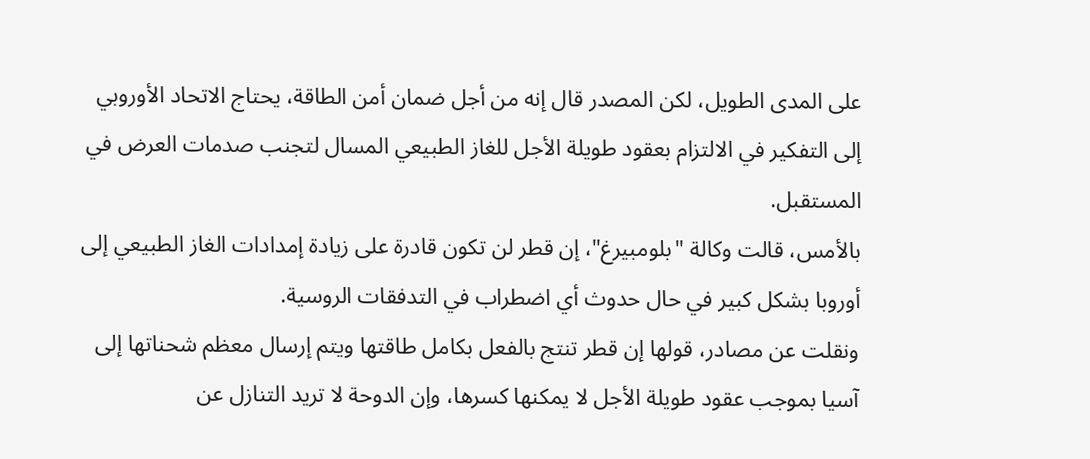على المدى الطويل، لكن المصدر قال إنه من أجل ضمان أمن الطاقة، يحتاج الاتحاد الأوروبي إلى التفكير في الالتزام بعقود طويلة الأجل للغاز الطبيعي المسال لتجنب صدمات العرض في المستقبل.
بالأمس، قالت وكالة "بلومبيرغ"، إن قطر لن تكون قادرة على زيادة إمدادات الغاز الطبيعي إلى أوروبا بشكل كبير في حال حدوث أي اضطراب في التدفقات الروسية.
ونقلت عن مصادر، قولها إن قطر تنتج بالفعل بكامل طاقتها ويتم إرسال معظم شحناتها إلى آسيا بموجب عقود طويلة الأجل لا يمكنها كسرها، وإن الدوحة لا تريد التنازل عن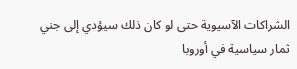الشراكات الآسيوية حتى لو كان ذلك سيؤدي إلى جني ثمار سياسية في أوروبا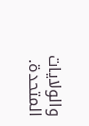والولايات المتحدة.